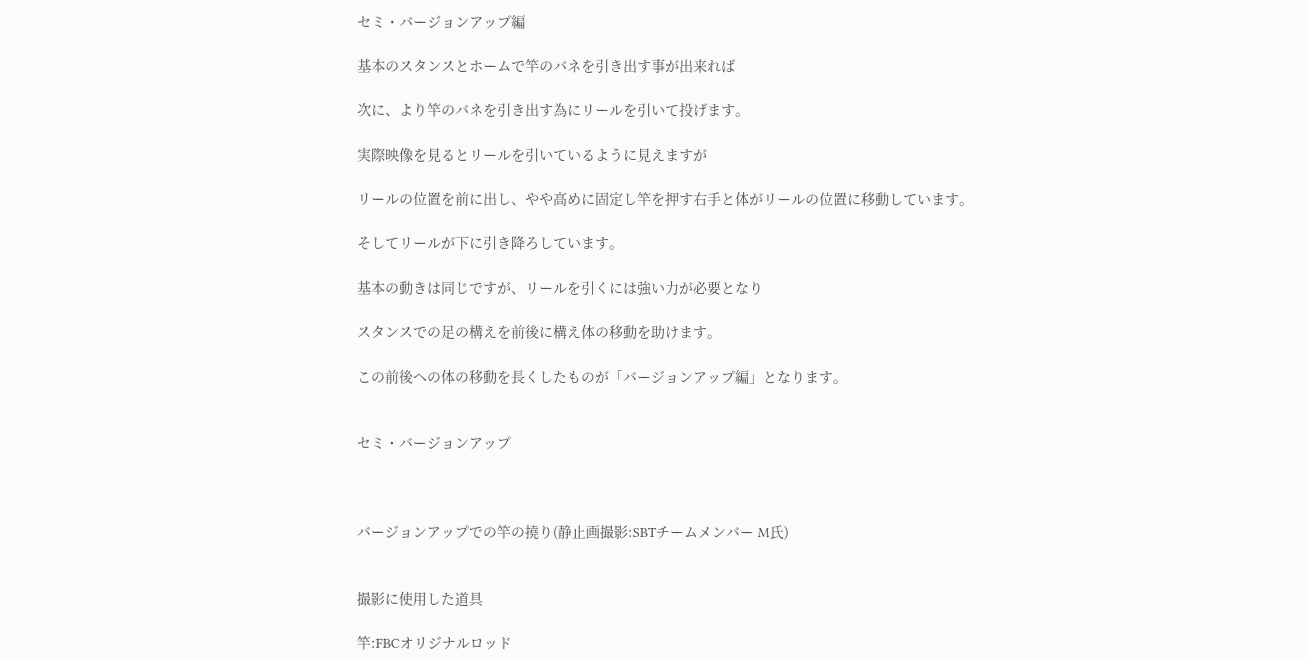セミ・バージョンアップ編

基本のスタンスとホームで竿のバネを引き出す事が出来れば

次に、より竿のバネを引き出す為にリールを引いて投げます。

実際映像を見るとリールを引いているように見えますが

リールの位置を前に出し、やや高めに固定し竿を押す右手と体がリールの位置に移動しています。

そしてリールが下に引き降ろしています。

基本の動きは同じですが、リールを引くには強い力が必要となり

スタンスでの足の構えを前後に構え体の移動を助けます。

この前後への体の移動を長くしたものが「バージョンアップ編」となります。


セミ・バージョンアップ



バージョンアップでの竿の撓り(静止画撮影:SBTチームメンバー M氏)


撮影に使用した道具

竿:FBCオリジナルロッド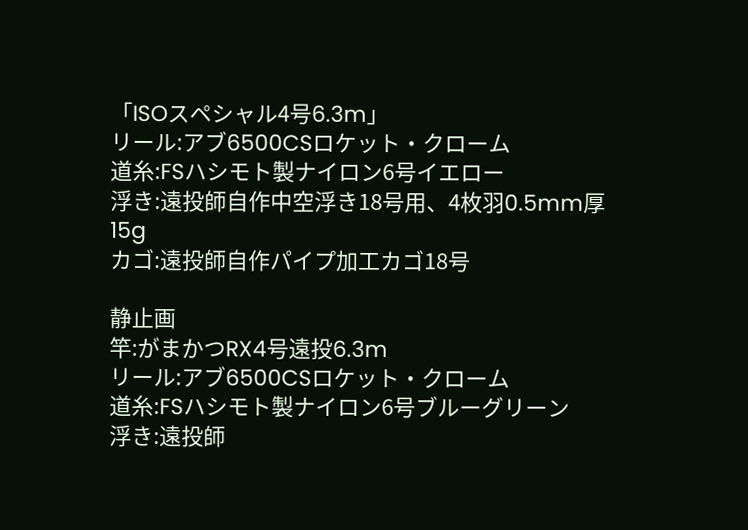「ISOスペシャル4号6.3m」
リール:アブ6500CSロケット・クローム
道糸:FSハシモト製ナイロン6号イエロー
浮き:遠投師自作中空浮き18号用、4枚羽0.5mm厚15g
カゴ:遠投師自作パイプ加工カゴ18号

静止画
竿:がまかつRX4号遠投6.3m
リール:アブ6500CSロケット・クローム
道糸:FSハシモト製ナイロン6号ブルーグリーン
浮き:遠投師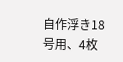自作浮き18号用、4枚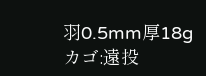羽0.5mm厚18g
カゴ:遠投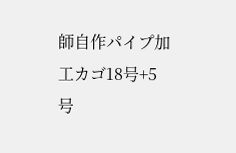師自作パイプ加工カゴ18号+5号